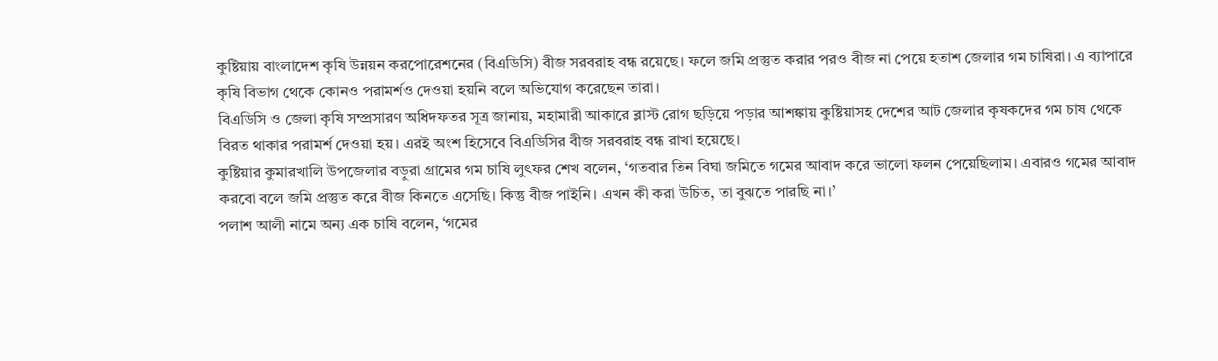কুষ্টিয়ায় বাংলাদেশ কৃষি উন্নয়ন করপোরেশনের (বিএডিসি) বীজ সরবরাহ বন্ধ রয়েছে। ফলে জমি প্রস্তুত করার পরও বীজ না পেয়ে হতাশ জেলার গম চাষিরা। এ ব্যাপারে কৃষি বিভাগ থেকে কোনও পরামর্শও দেওয়া হয়নি বলে অভিযোগ করেছেন তারা।
বিএডিসি ও জেলা কৃষি সম্প্রসারণ অধিদফতর সূত্র জানায়, মহামারী আকারে ব্লাস্ট রোগ ছড়িয়ে পড়ার আশঙ্কায় কুষ্টিয়াসহ দেশের আট জেলার কৃষকদের গম চাষ থেকে বিরত থাকার পরামর্শ দেওয়া হয়। এরই অংশ হিসেবে বিএডিসির বীজ সরবরাহ বন্ধ রাখা হয়েছে।
কুষ্টিয়ার কুমারখালি উপজেলার বড়ুরা গ্রামের গম চাষি লুৎফর শেখ বলেন, ‘গতবার তিন বিঘা জমিতে গমের আবাদ করে ভালো ফলন পেয়েছিলাম। এবারও গমের আবাদ করবো বলে জমি প্রস্তুত করে বীজ কিনতে এসেছি। কিন্তু বীজ পাইনি। এখন কী করা উচিত, তা বুঝতে পারছি না।’
পলাশ আলী নামে অন্য এক চাষি বলেন, ‘গমের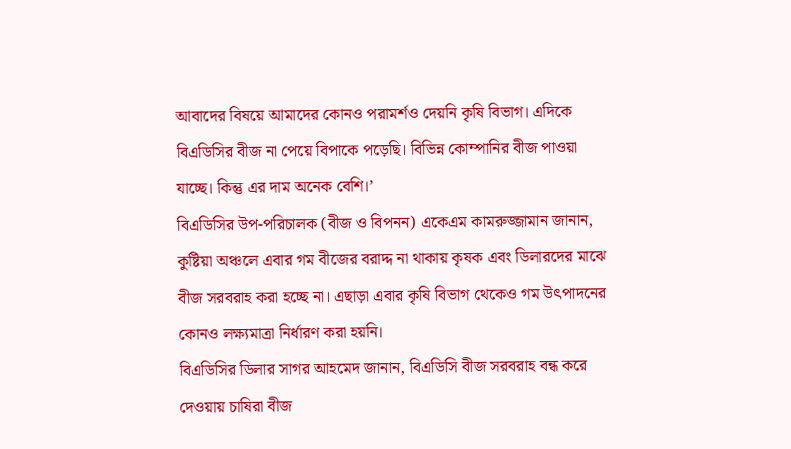আবাদের বিষয়ে আমাদের কোনও পরামর্শও দেয়নি কৃষি বিভাগ। এদিকে বিএডিসির বীজ না পেয়ে বিপাকে পড়েছি। বিভিন্ন কোম্পানির বীজ পাওয়া যাচ্ছে। কিন্তু এর দাম অনেক বেশি।’
বিএডিসির উপ-পরিচালক (বীজ ও বিপনন) একেএম কামরুজ্জামান জানান, কুষ্টিয়া অঞ্চলে এবার গম বীজের বরাদ্দ না থাকায় কৃষক এবং ডিলারদের মাঝে বীজ সরবরাহ করা হচ্ছে না। এছাড়া এবার কৃষি বিভাগ থেকেও গম উৎপাদনের কোনও লক্ষ্যমাত্রা নির্ধারণ করা হয়নি।
বিএডিসির ডিলার সাগর আহমেদ জানান, বিএডিসি বীজ সরবরাহ বন্ধ করে দেওয়ায় চাষিরা বীজ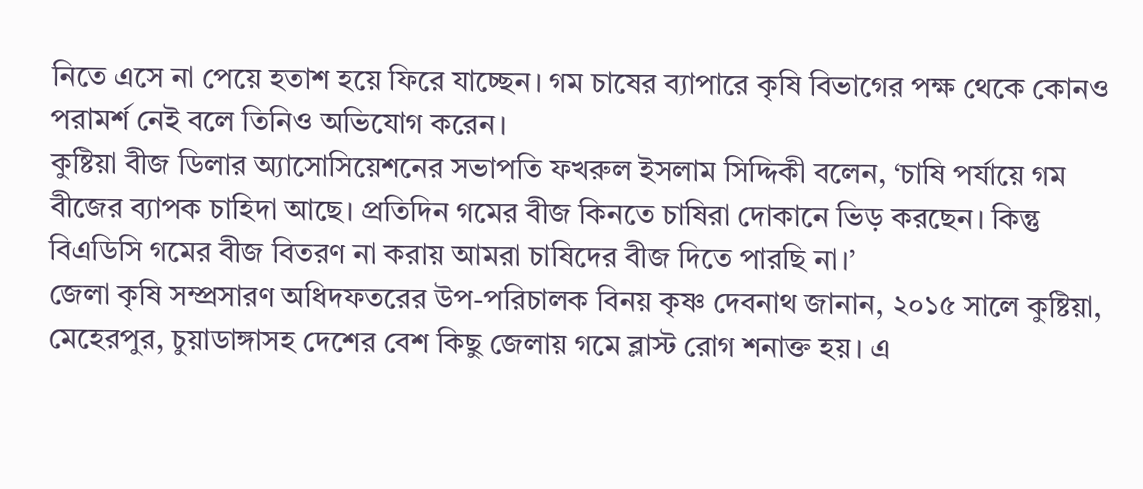নিতে এসে না পেয়ে হতাশ হয়ে ফিরে যাচ্ছেন। গম চাষের ব্যাপারে কৃষি বিভাগের পক্ষ থেকে কোনও পরামর্শ নেই বলে তিনিও অভিযোগ করেন।
কুষ্টিয়া বীজ ডিলার অ্যাসোসিয়েশনের সভাপতি ফখরুল ইসলাম সিদ্দিকী বলেন, ‘চাষি পর্যায়ে গম বীজের ব্যাপক চাহিদা আছে। প্রতিদিন গমের বীজ কিনতে চাষিরা দোকানে ভিড় করছেন। কিন্তু বিএডিসি গমের বীজ বিতরণ না করায় আমরা চাষিদের বীজ দিতে পারছি না।’
জেলা কৃষি সম্প্রসারণ অধিদফতরের উপ-পরিচালক বিনয় কৃষ্ণ দেবনাথ জানান, ২০১৫ সালে কুষ্টিয়া, মেহেরপুর, চুয়াডাঙ্গাসহ দেশের বেশ কিছু জেলায় গমে ব্লাস্ট রোগ শনাক্ত হয়। এ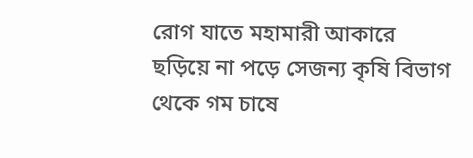রোগ যাতে মহামারী আকারে ছড়িয়ে না পড়ে সেজন্য কৃষি বিভাগ থেকে গম চাষে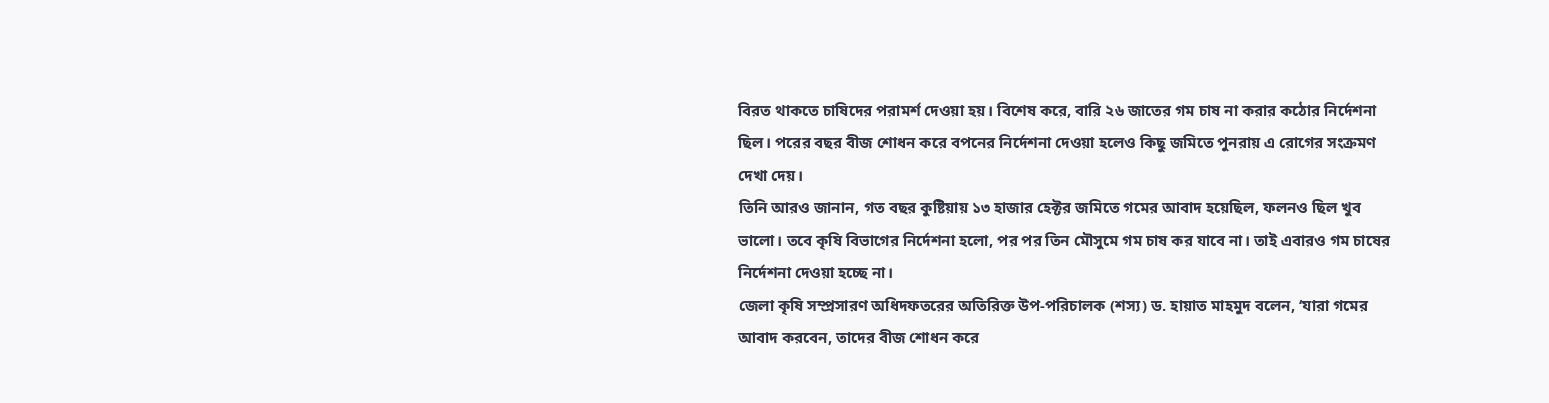বিরত থাকতে চাষিদের পরামর্শ দেওয়া হয়। বিশেষ করে, বারি ২৬ জাতের গম চাষ না করার কঠোর নির্দেশনা ছিল। পরের বছর বীজ শোধন করে বপনের নির্দেশনা দেওয়া হলেও কিছু জমিতে পুনরায় এ রোগের সংক্রমণ দেখা দেয়।
তিনি আরও জানান, গত বছর কুষ্টিয়ায় ১৩ হাজার হেক্টর জমিতে গমের আবাদ হয়েছিল, ফলনও ছিল খুব ভালো। তবে কৃষি বিভাগের নির্দেশনা হলো, পর পর তিন মৌসুমে গম চাষ কর যাবে না। তাই এবারও গম চাষের নির্দেশনা দেওয়া হচ্ছে না।
জেলা কৃষি সম্প্রসারণ অধিদফতরের অতিরিক্ত উপ-পরিচালক (শস্য) ড. হায়াত মাহমুদ বলেন, ‘যারা গমের আবাদ করবেন, তাদের বীজ শোধন করে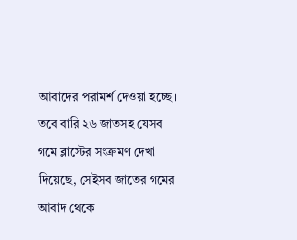আবাদের পরামর্শ দেওয়া হচ্ছে। তবে বারি ২৬ জাতসহ যেসব গমে ব্লাস্টের সংক্রমণ দেখা দিয়েছে, সেইসব জাতের গমের আবাদ থেকে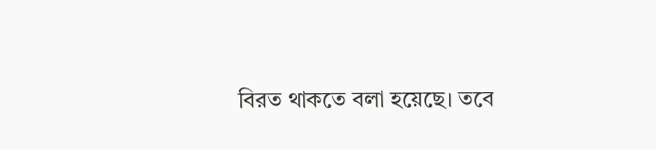বিরত থাকতে বলা হয়েছে। তবে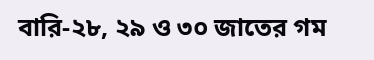বারি-২৮, ২৯ ও ৩০ জাতের গম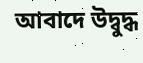আবাদে উদ্বুদ্ধ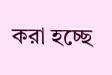করা হচ্ছে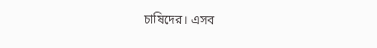চাষিদের। এসব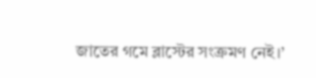জাতের গমে ব্লাস্টের সংক্রমণ নেই।’